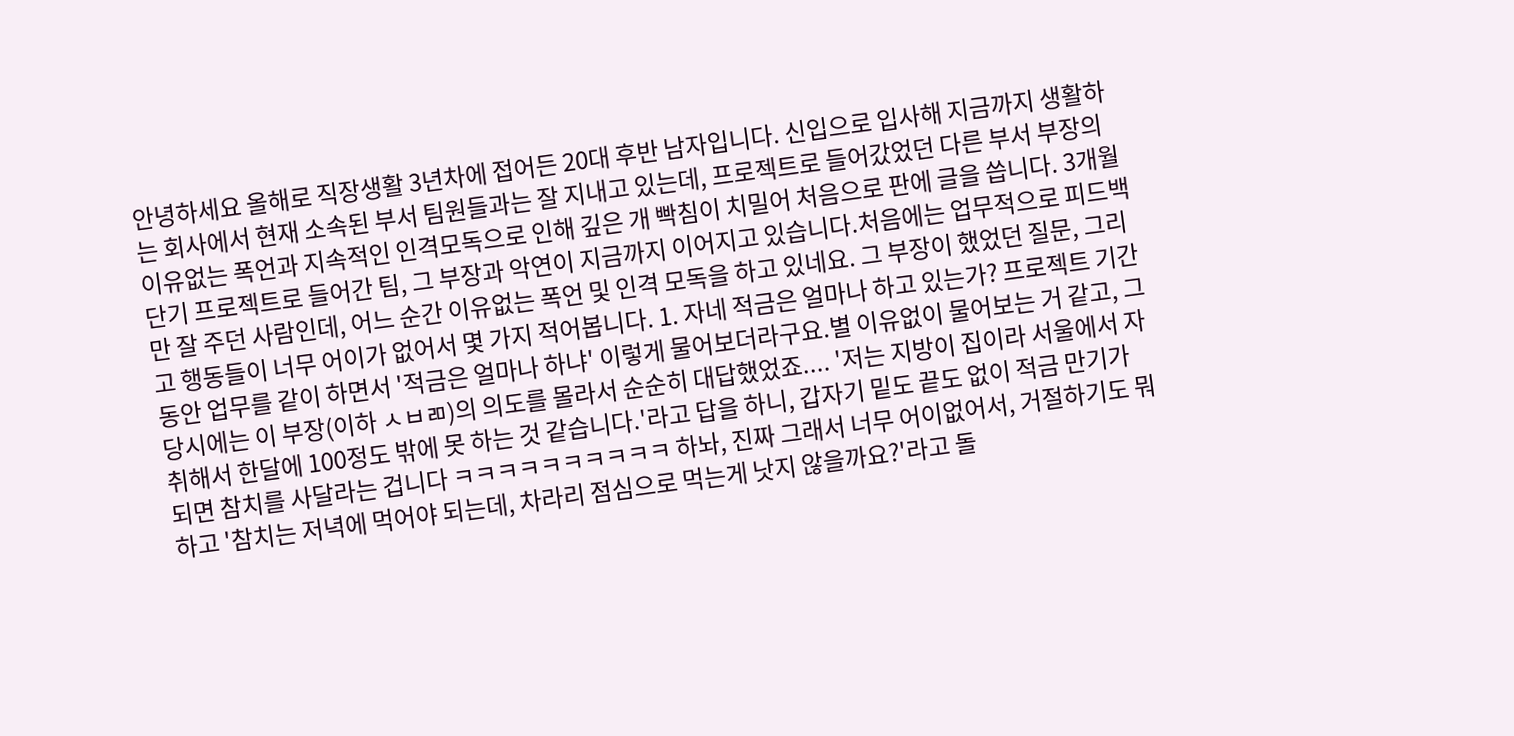안녕하세요 올해로 직장생활 3년차에 접어든 20대 후반 남자입니다. 신입으로 입사해 지금까지 생활하는 회사에서 현재 소속된 부서 팀원들과는 잘 지내고 있는데, 프로젝트로 들어갔었던 다른 부서 부장의 이유없는 폭언과 지속적인 인격모독으로 인해 깊은 개 빡침이 치밀어 처음으로 판에 글을 씁니다. 3개월 단기 프로젝트로 들어간 팀, 그 부장과 악연이 지금까지 이어지고 있습니다.처음에는 업무적으로 피드백만 잘 주던 사람인데, 어느 순간 이유없는 폭언 및 인격 모독을 하고 있네요. 그 부장이 했었던 질문, 그리고 행동들이 너무 어이가 없어서 몇 가지 적어봅니다. 1. 자네 적금은 얼마나 하고 있는가? 프로젝트 기간 동안 업무를 같이 하면서 '적금은 얼마나 하냐' 이렇게 물어보더라구요.별 이유없이 물어보는 거 같고, 그 당시에는 이 부장(이하 ㅅㅂㄻ)의 의도를 몰라서 순순히 대답했었죠.... '저는 지방이 집이라 서울에서 자취해서 한달에 100정도 밖에 못 하는 것 같습니다.'라고 답을 하니, 갑자기 밑도 끝도 없이 적금 만기가 되면 참치를 사달라는 겁니다 ㅋㅋㅋㅋㅋㅋㅋㅋㅋㅋ 하놔, 진짜 그래서 너무 어이없어서, 거절하기도 뭐하고 '참치는 저녁에 먹어야 되는데, 차라리 점심으로 먹는게 낫지 않을까요?'라고 돌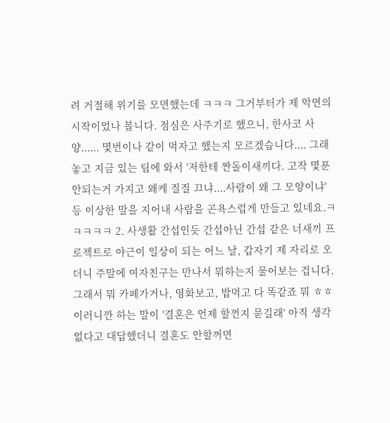려 거절해 위기를 모면했는데 ㅋㅋㅋ 그거부터가 제 악연의 시작이었나 봅니다. 점심은 사주기로 했으니, 한사코 사양...... 몇번이나 같이 먹자고 했는지 모르겠습니다.... 그래놓고 지금 있는 팀에 와서 '저한테 짠돌이새끼다. 고작 몇푼 안되는거 가지고 왜케 질질 끄냐....사람이 왜 그 모양이냐' 등 이상한 말을 지어내 사람을 곤욕스럽게 만들고 있네요.ㅋㅋㅋㅋㅋ 2. 사생활 간섭인듯 간섭아닌 간섭 같은 너새끼 프로젝트로 야근이 일상이 되는 어느 날, 갑자기 제 자리로 오더니 주말에 여자친구는 만나서 뭐하는지 물어보는 겁니다. 그래서 뭐 카페가거나, 영화보고, 밥먹고 다 똑같죠 뭐 ㅎㅎ 이러니깐 하는 말이 '결혼은 언제 할껀지 묻길래' 아직 생각 없다고 대답했더니 결혼도 안할꺼면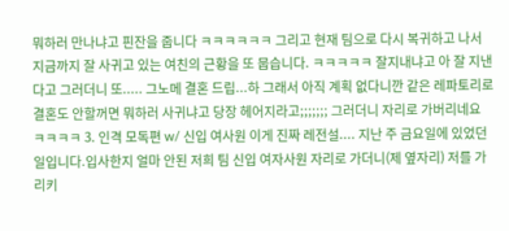뭐하러 만나냐고 핀잔을 줍니다 ㅋㅋㅋㅋㅋㅋ 그리고 현재 팀으로 다시 복귀하고 나서 지금까지 잘 사귀고 있는 여친의 근황을 또 뭅습니다. ㅋㅋㅋㅋㅋ 잘지내냐고 아 잘 지낸다고 그러더니 또..... 그노메 결혼 드립...하 그래서 아직 계획 없다니깐 같은 레파토리로 결혼도 안할꺼면 뭐하러 사귀냐고 당장 헤어지라고;;;;;;; 그러더니 자리로 가버리네요 ㅋㅋㅋㅋ 3. 인격 모독편 w/ 신입 여사원 이게 진짜 레전설.... 지난 주 금요일에 있었던 일입니다.입사한지 얼마 안된 저희 팀 신입 여자사원 자리로 가더니(제 옆자리) 저를 가리키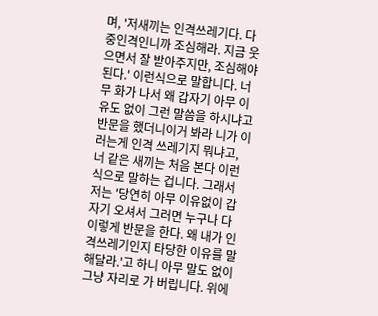며, '저새끼는 인격쓰레기다. 다중인격인니까 조심해라. 지금 웃으면서 잘 받아주지만, 조심해야된다.' 이런식으로 말합니다. 너무 화가 나서 왜 갑자기 아무 이유도 없이 그런 말씀을 하시냐고 반문을 했더니이거 봐라 니가 이러는게 인격 쓰레기지 뭐냐고, 너 같은 새끼는 처음 본다 이런식으로 말하는 겁니다. 그래서 저는 '당연히 아무 이유없이 갑자기 오셔서 그러면 누구나 다 이렇게 반문을 한다. 왜 내가 인격쓰레기인지 타당한 이유를 말해달라.'고 하니 아무 말도 없이 그냥 자리로 가 버립니다. 위에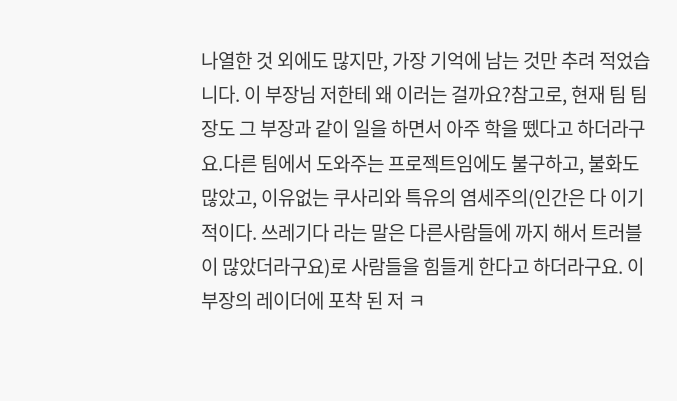나열한 것 외에도 많지만, 가장 기억에 남는 것만 추려 적었습니다. 이 부장님 저한테 왜 이러는 걸까요?참고로, 현재 팀 팀장도 그 부장과 같이 일을 하면서 아주 학을 뗐다고 하더라구요.다른 팀에서 도와주는 프로젝트임에도 불구하고, 불화도 많았고, 이유없는 쿠사리와 특유의 염세주의(인간은 다 이기적이다. 쓰레기다 라는 말은 다른사람들에 까지 해서 트러블이 많았더라구요)로 사람들을 힘들게 한다고 하더라구요. 이 부장의 레이더에 포착 된 저 ㅋ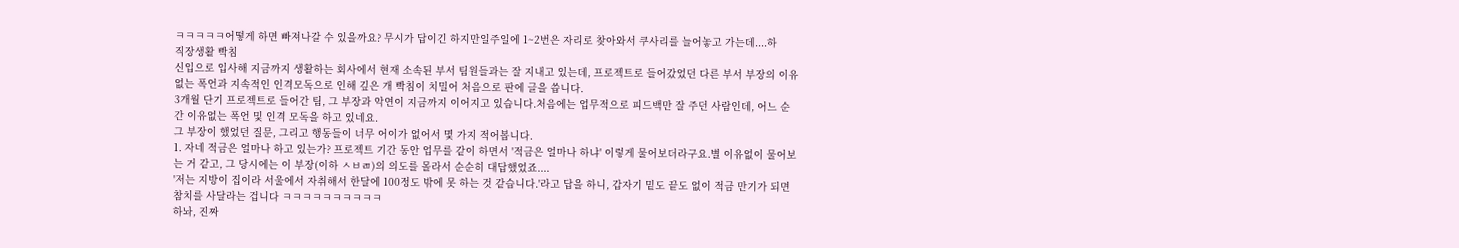ㅋㅋㅋㅋㅋ어떻게 하면 빠져나갈 수 있을까요? 무시가 답이긴 하지만일주일에 1~2번은 자리로 찾아와서 쿠사리를 늘어놓고 가는데....하
직장생활 빡침
신입으로 입사해 지금까지 생활하는 회사에서 현재 소속된 부서 팀원들과는 잘 지내고 있는데, 프로젝트로 들어갔었던 다른 부서 부장의 이유없는 폭언과 지속적인 인격모독으로 인해 깊은 개 빡침이 치밀어 처음으로 판에 글을 씁니다.
3개월 단기 프로젝트로 들어간 팀, 그 부장과 악연이 지금까지 이어지고 있습니다.처음에는 업무적으로 피드백만 잘 주던 사람인데, 어느 순간 이유없는 폭언 및 인격 모독을 하고 있네요.
그 부장이 했었던 질문, 그리고 행동들이 너무 어이가 없어서 몇 가지 적어봅니다.
1. 자네 적금은 얼마나 하고 있는가? 프로젝트 기간 동안 업무를 같이 하면서 '적금은 얼마나 하냐' 이렇게 물어보더라구요.별 이유없이 물어보는 거 같고, 그 당시에는 이 부장(이하 ㅅㅂㄻ)의 의도를 몰라서 순순히 대답했었죠....
'저는 지방이 집이라 서울에서 자취해서 한달에 100정도 밖에 못 하는 것 같습니다.'라고 답을 하니, 갑자기 밑도 끝도 없이 적금 만기가 되면 참치를 사달라는 겁니다 ㅋㅋㅋㅋㅋㅋㅋㅋㅋㅋ
하놔, 진짜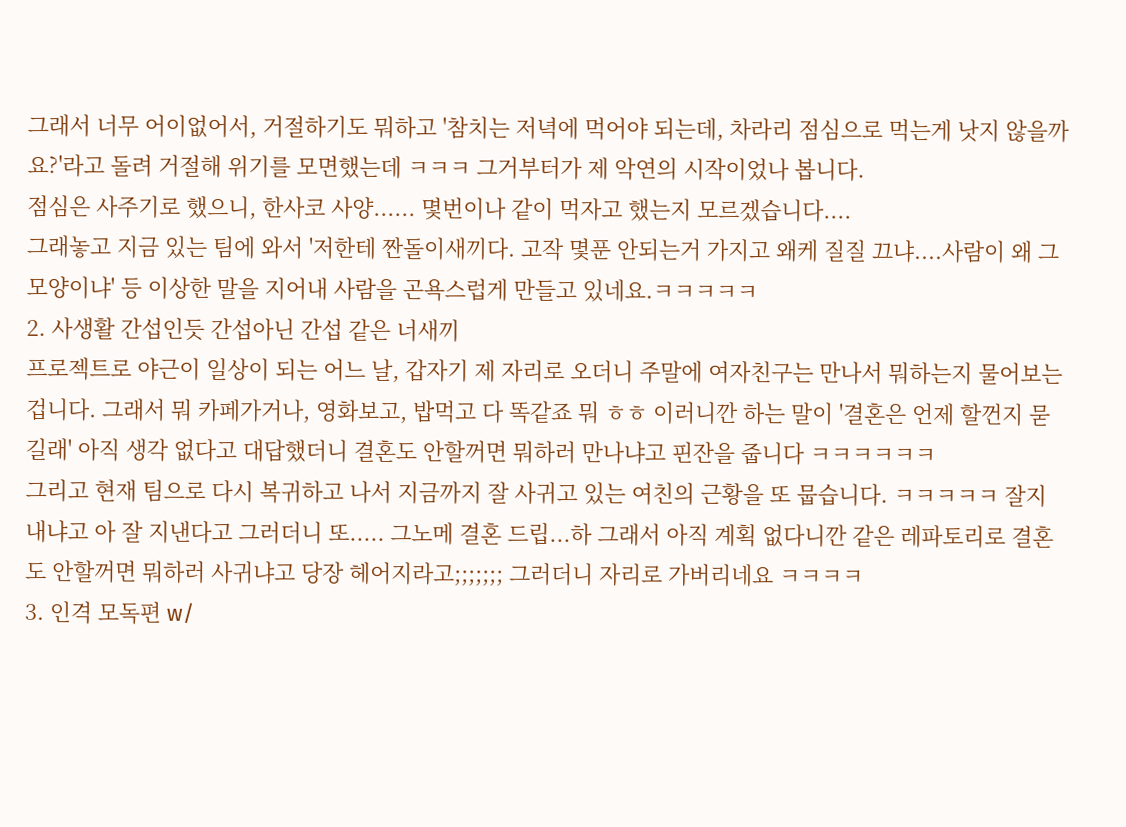그래서 너무 어이없어서, 거절하기도 뭐하고 '참치는 저녁에 먹어야 되는데, 차라리 점심으로 먹는게 낫지 않을까요?'라고 돌려 거절해 위기를 모면했는데 ㅋㅋㅋ 그거부터가 제 악연의 시작이었나 봅니다.
점심은 사주기로 했으니, 한사코 사양...... 몇번이나 같이 먹자고 했는지 모르겠습니다....
그래놓고 지금 있는 팀에 와서 '저한테 짠돌이새끼다. 고작 몇푼 안되는거 가지고 왜케 질질 끄냐....사람이 왜 그 모양이냐' 등 이상한 말을 지어내 사람을 곤욕스럽게 만들고 있네요.ㅋㅋㅋㅋㅋ
2. 사생활 간섭인듯 간섭아닌 간섭 같은 너새끼
프로젝트로 야근이 일상이 되는 어느 날, 갑자기 제 자리로 오더니 주말에 여자친구는 만나서 뭐하는지 물어보는 겁니다. 그래서 뭐 카페가거나, 영화보고, 밥먹고 다 똑같죠 뭐 ㅎㅎ 이러니깐 하는 말이 '결혼은 언제 할껀지 묻길래' 아직 생각 없다고 대답했더니 결혼도 안할꺼면 뭐하러 만나냐고 핀잔을 줍니다 ㅋㅋㅋㅋㅋㅋ
그리고 현재 팀으로 다시 복귀하고 나서 지금까지 잘 사귀고 있는 여친의 근황을 또 뭅습니다. ㅋㅋㅋㅋㅋ 잘지내냐고 아 잘 지낸다고 그러더니 또..... 그노메 결혼 드립...하 그래서 아직 계획 없다니깐 같은 레파토리로 결혼도 안할꺼면 뭐하러 사귀냐고 당장 헤어지라고;;;;;;; 그러더니 자리로 가버리네요 ㅋㅋㅋㅋ
3. 인격 모독편 w/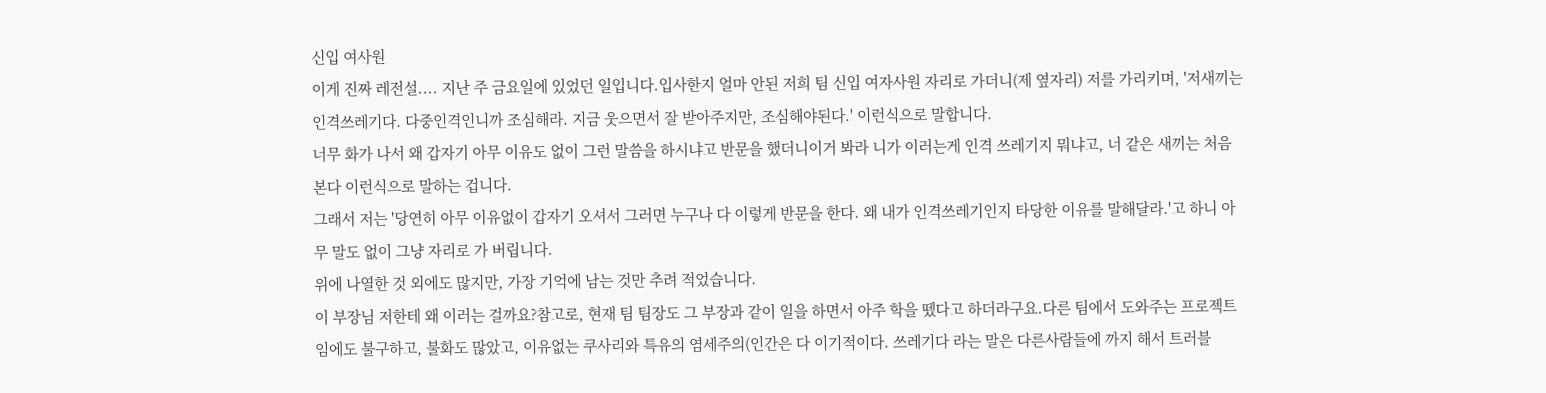신입 여사원
이게 진짜 레전설.... 지난 주 금요일에 있었던 일입니다.입사한지 얼마 안된 저희 팀 신입 여자사원 자리로 가더니(제 옆자리) 저를 가리키며, '저새끼는 인격쓰레기다. 다중인격인니까 조심해라. 지금 웃으면서 잘 받아주지만, 조심해야된다.' 이런식으로 말합니다.
너무 화가 나서 왜 갑자기 아무 이유도 없이 그런 말씀을 하시냐고 반문을 했더니이거 봐라 니가 이러는게 인격 쓰레기지 뭐냐고, 너 같은 새끼는 처음 본다 이런식으로 말하는 겁니다.
그래서 저는 '당연히 아무 이유없이 갑자기 오셔서 그러면 누구나 다 이렇게 반문을 한다. 왜 내가 인격쓰레기인지 타당한 이유를 말해달라.'고 하니 아무 말도 없이 그냥 자리로 가 버립니다.
위에 나열한 것 외에도 많지만, 가장 기억에 남는 것만 추려 적었습니다.
이 부장님 저한테 왜 이러는 걸까요?참고로, 현재 팀 팀장도 그 부장과 같이 일을 하면서 아주 학을 뗐다고 하더라구요.다른 팀에서 도와주는 프로젝트임에도 불구하고, 불화도 많았고, 이유없는 쿠사리와 특유의 염세주의(인간은 다 이기적이다. 쓰레기다 라는 말은 다른사람들에 까지 해서 트러블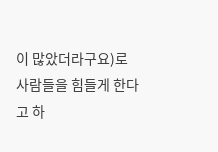이 많았더라구요)로 사람들을 힘들게 한다고 하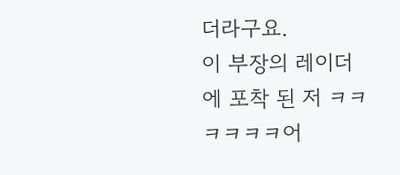더라구요.
이 부장의 레이더에 포착 된 저 ㅋㅋㅋㅋㅋㅋ어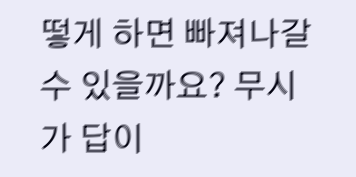떻게 하면 빠져나갈 수 있을까요? 무시가 답이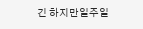긴 하지만일주일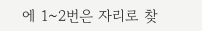에 1~2번은 자리로 찾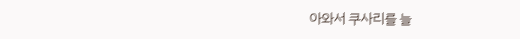아와서 쿠사리를 늘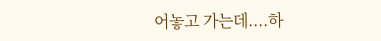어놓고 가는데....하